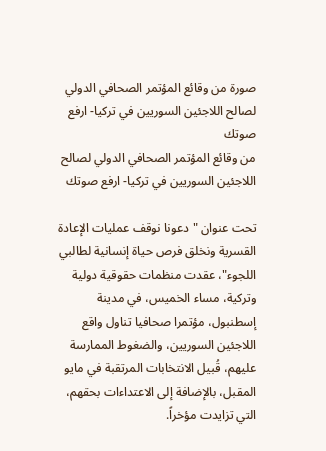صورة من وقائع المؤتمر الصحافي الدولي لصالح اللاجئين السوريين في تركيا- ارفع صوتك
من وقائع المؤتمر الصحافي الدولي لصالح اللاجئين السوريين في تركيا- ارفع صوتك

تحت عنوان "دعونا نوقف عمليات الإعادة القسرية ونخلق فرص حياة إنسانية لطالبي اللجوء"، عقدت منظمات حقوقية دولية وتركية، مساء الخميس، في مدينة إسطنبول، مؤتمرا صحافيا تناول واقع اللاجئين السوريين، والضغوط الممارسة عليهم، قُبيل الانتخابات المرتقبة في مايو المقبل، بالإضافة إلى الاعتداءات بحقهم، التي تزايدت مؤخراً.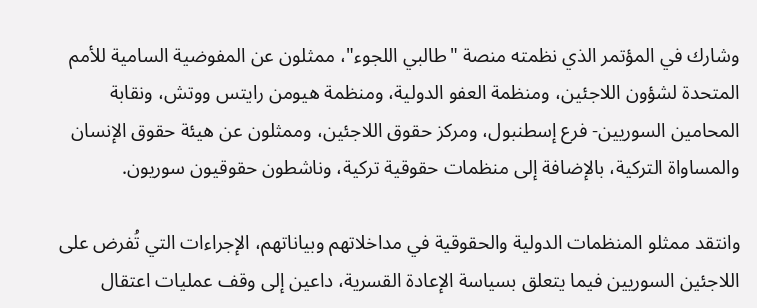وشارك في المؤتمر الذي نظمته منصة "طالبي اللجوء"، ممثلون عن المفوضية السامية للأمم المتحدة لشؤون اللاجئين، ومنظمة العفو الدولية، ومنظمة هيومن رايتس ووتش، ونقابة المحامين السوريين- فرع إسطنبول، ومركز حقوق اللاجئين، وممثلون عن هيئة حقوق الإنسان والمساواة التركية، بالإضافة إلى منظمات حقوقية تركية، وناشطون حقوقيون سوريون.

وانتقد ممثلو المنظمات الدولية والحقوقية في مداخلاتهم وبياناتهم، الإجراءات التي تُفرض على اللاجئين السوريين فيما يتعلق بسياسة الإعادة القسرية، داعين إلى وقف عمليات اعتقال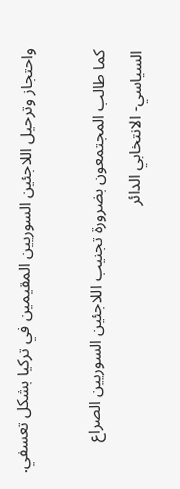واحتجاز وترحيل اللاجئين السوريين المقيمين في تركيا بشكل تعسفي.

كما طالب المجتمعون بضرورة تجنيب اللاجئين السوريين الصراع السياسي- الانتخابي الدائر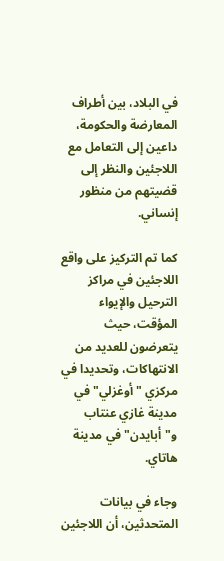في البلاد، بين أطراف المعارضة والحكومة، داعين إلى التعامل مع اللاجئين والنظر إلى قضيتهم من منظور إنساني.

كما تم التركيز على واقع اللاجئين في مراكز الترحيل والإيواء المؤقت، حيث يتعرضون للعديد من الانتهاكات، وتحديدا في مركزي "أوغزلي" في مدينة غازي عنتاب و"أبايدن" في مدينة هاتاي.

وجاء في بيانات المتحدثين، أن اللاجئين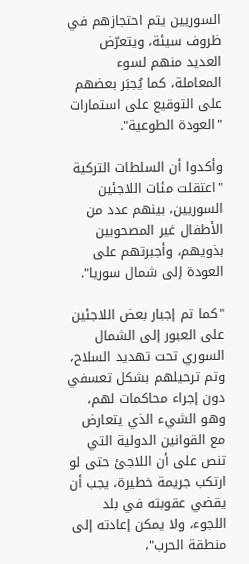السوريين يتم احتجازهم في ظروف سيئة، ويتعرّض العديد منهم لسوء المعاملة، كما يُجبَر بعضهم على التوقيع على استمارات "العودة الطوعية".

وأكدوا أن السلطات التركية "اعتقلت مئات اللاجئين السوريين، بينهم عدد من الأطفال غير المصحوبين بذويهم، وأجبرتهم على العودة إلى شمال سوريا".

"كما تم إجبار بعض اللاجئين على العبور إلى الشمال السوري تحت تهديد السلاح، وتم ترحيلهم بشكل تعسفي دون إجراء محاكمات لهم، وهو الشيء الذي يتعارض مع القوانين الدولية التي تنص على أن اللاجئ حتى لو ارتكب جريمة خطيرة، يجب أن يقضي عقوبته في بلد اللجوء، ولا يمكن إعادته إلى منطقة الحرب"،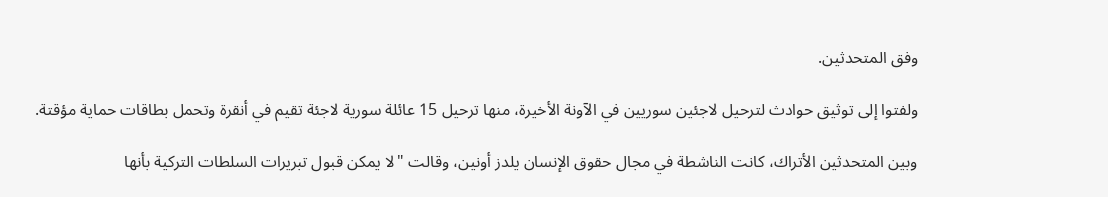وفق المتحدثين.

ولفتوا إلى توثيق حوادث لترحيل لاجئين سوريين في الآونة الأخيرة، منها ترحيل 15 عائلة سورية لاجئة تقيم في أنقرة وتحمل بطاقات حماية مؤقتة.

وبين المتحدثين الأتراك، كانت الناشطة في مجال حقوق الإنسان يلدز أونين، وقالت "لا يمكن قبول تبريرات السلطات التركية بأنها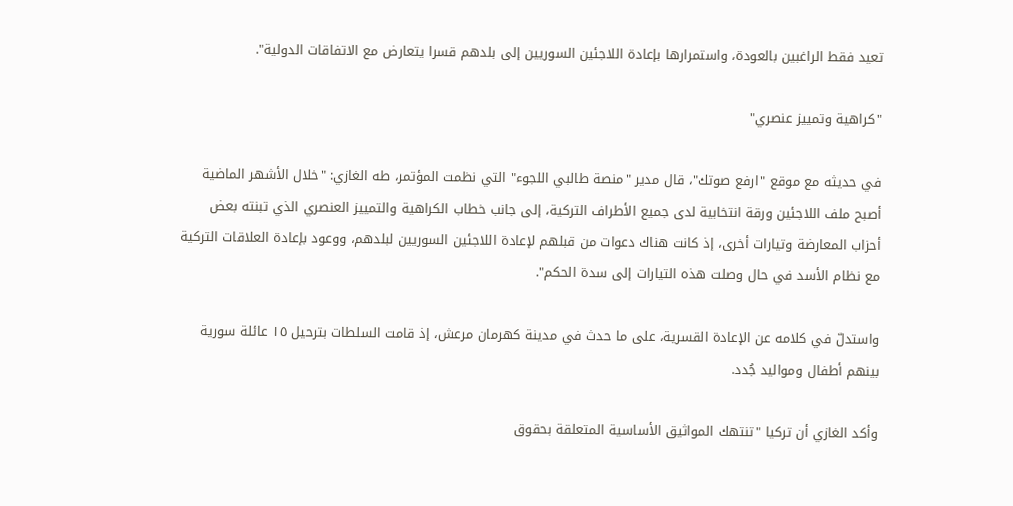تعيد فقط الراغبين بالعودة، واستمرارها بإعادة اللاجئين السوريين إلى بلدهم قسرا يتعارض مع الاتفاقات الدولية".

"كراهية وتمييز عنصري"

في حديثه مع موقع "ارفع صوتك"، قال مدير "منصة طالبي اللجوء" التي نظمت المؤتمر، طه الغازي: "خلال الأشهر الماضية أصبح ملف اللاجئين ورقة انتخابية لدى جميع الأطراف التركية، إلى جانب خطاب الكراهية والتمييز العنصري الذي تبنته بعض أحزاب المعارضة وتيارات أخرى، إذ كانت هناك دعوات من قبلهم لإعادة اللاجئين السوريين لبلدهم، ووعود بإعادة العلاقات التركية مع نظام الأسد في حال وصلت هذه التيارات إلى سدة الحكم".

واستدلّ في كلامه عن الإعادة القسرية، على ما حدث في مدينة كهرمان مرعش، إذ قامت السلطات بترحيل ١٥ عائلة سورية بينهم أطفال ومواليد جُدد.

وأكد الغازي أن تركيا "تنتهك المواثيق الأساسية المتعلقة بحقوق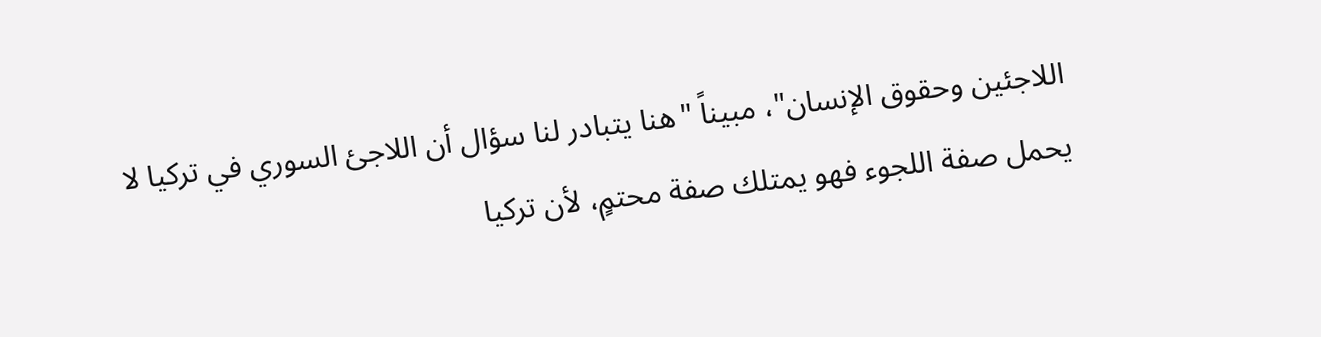اللاجئين وحقوق الإنسان"، مبيناً "هنا يتبادر لنا سؤال أن اللاجئ السوري في تركيا لا يحمل صفة اللجوء فهو يمتلك صفة محتمٍ، لأن تركيا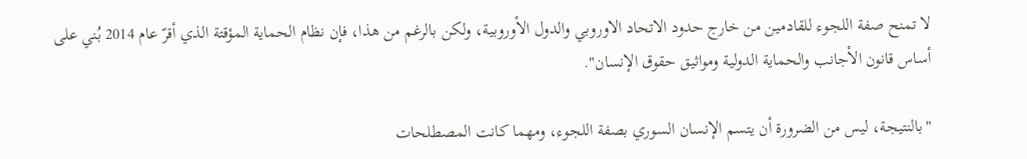لا تمنح صفة اللجوء للقادمين من خارج حدود الاتحاد الاوروبي والدول الأوروبية، ولكن بالرغم من هذا، فإن نظام الحماية المؤقتة الذي أقرّ عام 2014 بُني على أساس قانون الأجانب والحماية الدولية ومواثيق حقوق الإنسان".

"بالنتيجة، ليس من الضرورة أن يتسم الإنسان السوري بصفة اللجوء، ومهما كانت المصطلحات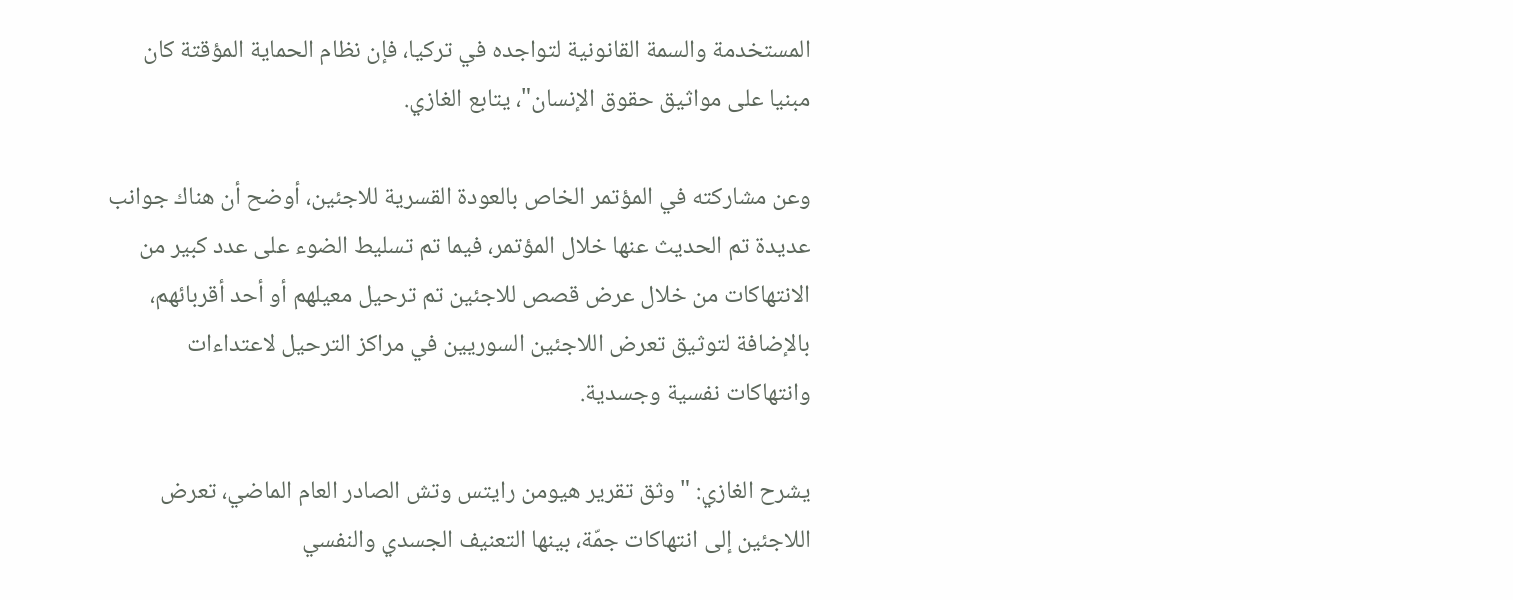المستخدمة والسمة القانونية لتواجده في تركيا، فإن نظام الحماية المؤقتة كان مبنيا على مواثيق حقوق الإنسان"، يتابع الغازي.

وعن مشاركته في المؤتمر الخاص بالعودة القسرية للاجئين، أوضح أن هناك جوانب عديدة تم الحديث عنها خلال المؤتمر، فيما تم تسليط الضوء على عدد كبير من الانتهاكات من خلال عرض قصص للاجئين تم ترحيل معيلهم أو أحد أقربائهم، بالإضافة لتوثيق تعرض اللاجئين السوريين في مراكز الترحيل لاعتداءات وانتهاكات نفسية وجسدية.

يشرح الغازي: "وثق تقرير هيومن رايتس وتش الصادر العام الماضي، تعرض اللاجئين إلى انتهاكات جمّة، بينها التعنيف الجسدي والنفسي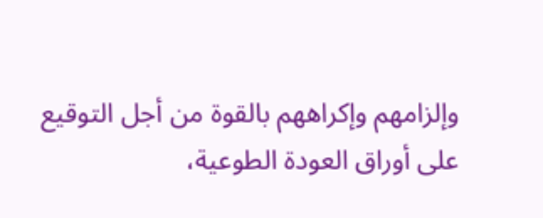وإلزامهم وإكراههم بالقوة من أجل التوقيع على أوراق العودة الطوعية،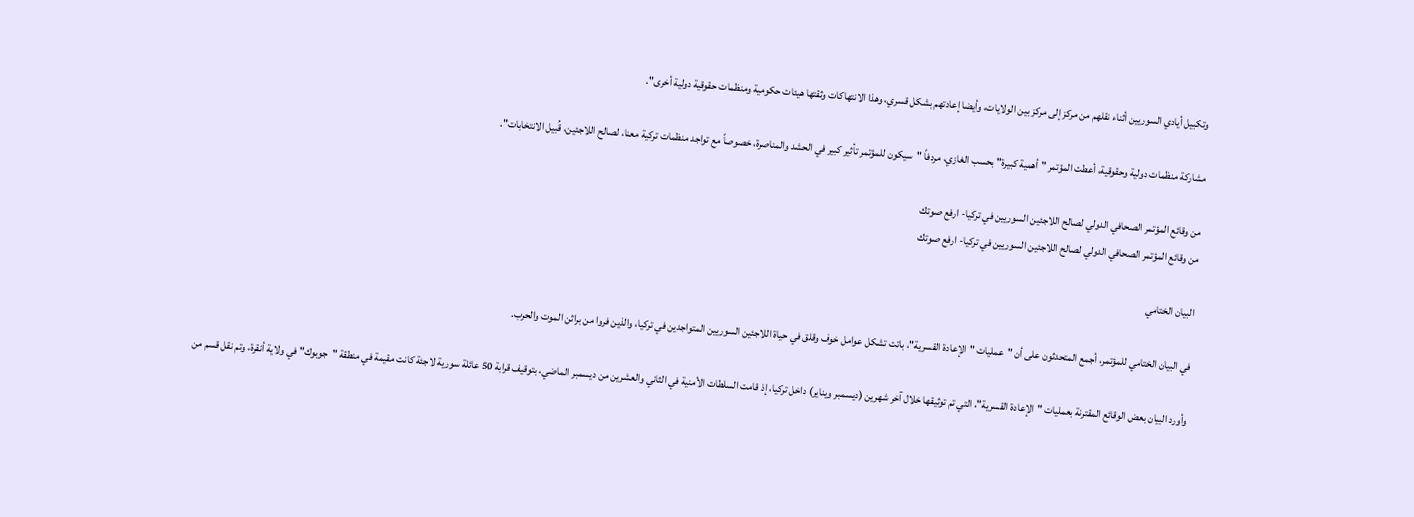وتكبيل أيادي السوريين أثناء نقلهم من مركز إلى مركز بين الولايات، وأيضا إعادتهم بشكل قسري، وهذا الانتهاكات وثقتها هيئات حكومية ومنظمات حقوقية دولية أخرى".

مشاركة منظمات دولية وحقوقية، أعطت المؤتمر "أهمية كبيرة" بحسب الغازي، مردفاً "سيكون للمؤتمر تأثير كبير في الحشد والمناصرة، خصوصاً مع تواجد منظمات تركية معنا، لصالح اللاجئين، قُبيل الانتخابات".

من وقائع المؤتمر الصحافي الدولي لصالح اللاجئين السوريين في تركيا- ارفع صوتك
من وقائع المؤتمر الصحافي الدولي لصالح اللاجئين السوريين في تركيا- ارفع صوتك

البيان الختامي

في البيان الختامي للمؤتمر، أجمع المتحدثون على أن "عمليات "الإعادة القسرية"، باتت تشكل عوامل خوف وقلق في حياة اللاجئين السوريين المتواجدين في تركيا، والذين فروا من براثن الموت والحرب.

وأورد البيان بعض الوقائع المقترنة بعمليات "الإعادة القسرية"، التي تم توثيقها خلال آخر شهرين (ديسمبر ويناير) داخل تركيا، إذ قامت السلطات الأمنية في الثاني والعشرين من ديسمبر الماضي، بتوقيف قرابة 50 عائلة سورية لاجئة كانت مقيمة في منطقة "جوبوك" في ولاية أنقرة، وتم نقل قسم من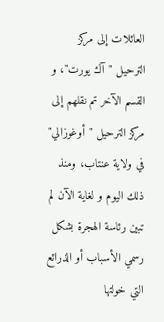العائلات إلى مركز الترحيل "آك يورت"، و القسم الآخر تم نقلهم إلى مركز الترحيل "أوغوزالي" في ولاية عنتاب، ومنذ ذلك اليوم و لغاية الآن لم تبين رئاسة الهجرة بشكل رسمي الأسباب أو الذرائع التي خولتها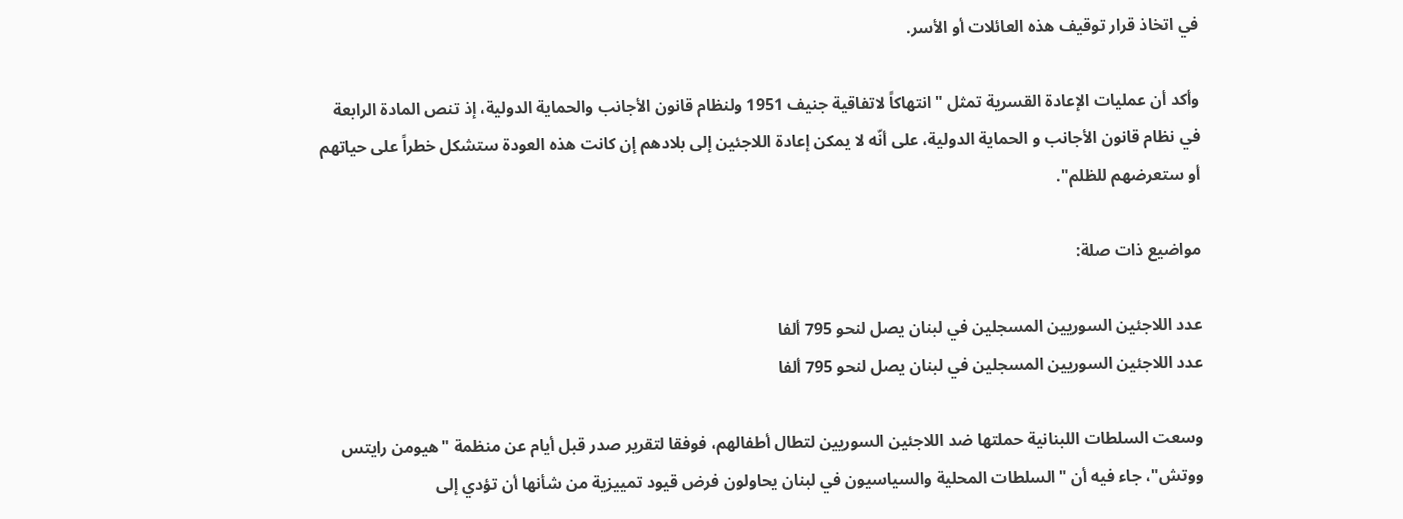في اتخاذ قرار توقيف هذه العائلات أو الأسر.

وأكد أن عمليات الإعادة القسرية تمثل "انتهاكاً لاتفاقية جنيف 1951 ولنظام قانون الأجانب والحماية الدولية، إذ تنص المادة الرابعة في نظام قانون الأجانب و الحماية الدولية، على أنّه لا يمكن إعادة اللاجئين إلى بلادهم إن كانت هذه العودة ستشكل خطراً على حياتهم أو ستعرضهم للظلم".

مواضيع ذات صلة:

عدد اللاجئين السوريين المسجلين في لبنان يصل لنحو 795 ألفا
عدد اللاجئين السوريين المسجلين في لبنان يصل لنحو 795 ألفا

وسعت السلطات اللبنانية حملتها ضد اللاجئين السوريين لتطال أطفالهم، فوفقا لتقرير صدر قبل أيام عن منظمة "هيومن رايتس ووتش"، جاء فيه أن "السلطات المحلية والسياسيون في لبنان يحاولون فرض قيود تمييزية من شأنها أن تؤدي إلى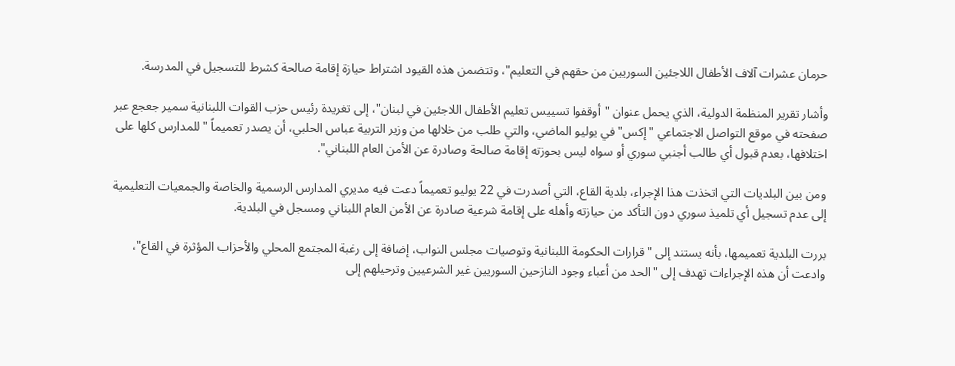حرمان عشرات آلاف الأطفال اللاجئين السوريين من حقهم في التعليم"، وتتضمن هذه القيود اشتراط حيازة إقامة صالحة كشرط للتسجيل في المدرسة.

وأشار تقرير المنظمة الدولية، الذي يحمل عنوان "أوقفوا تسييس تعليم الأطفال اللاجئين في لبنان"، إلى تغريدة رئيس حزب القوات اللبنانية سمير جعجع عبر صفحته في موقع التواصل الاجتماعي "إكس" في يوليو الماضي، والتي طلب من خلالها من وزير التربية عباس الحلبي، أن يصدر تعميماً "للمدارس كلها على اختلافها، بعدم قبول أي طالب أجنبي سوري أو سواه ليس بحوزته إقامة صالحة وصادرة عن الأمن العام اللبناني".

ومن بين البلديات التي اتخذت هذا الإجراء، بلدية القاع، التي أصدرت في 22 يوليو تعميماً دعت فيه مديري المدارس الرسمية والخاصة والجمعيات التعليمية إلى عدم تسجيل أي تلميذ سوري دون التأكد من حيازته وأهله على إقامة شرعية صادرة عن الأمن العام اللبناني ومسجل في البلدية.

بررت البلدية تعميمها، بأنه يستند إلى "قرارات الحكومة اللبنانية وتوصيات مجلس النواب، إضافة إلى رغبة المجتمع المحلي والأحزاب المؤثرة في القاع"، وادعت أن هذه الإجراءات تهدف إلى "الحد من أعباء وجود النازحين السوريين غير الشرعيين وترحيلهم إلى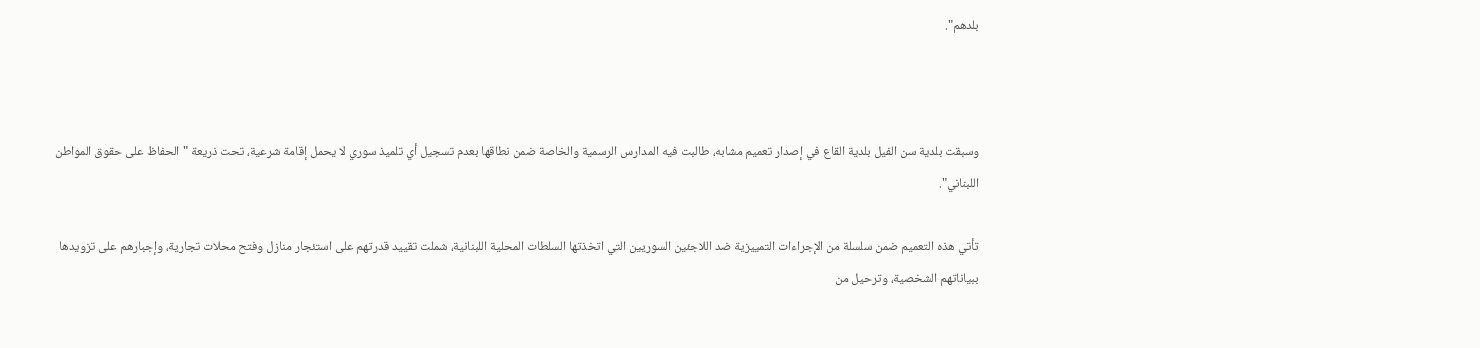بلدهم".



وسبقت بلدية سن الفيل بلدية القاع في إصدار تعميم مشابه، طالبت فيه المدارس الرسمية والخاصة ضمن نطاقها بعدم تسجيل أي تلميذ سوري لا يحمل إقامة شرعية، تحت ذريعة "الحفاظ على حقوق المواطن اللبناني".

تأتي هذه التعميم ضمن سلسلة من الإجراءات التمييزية ضد اللاجئين السوريين التي اتخذتها السلطات المحلية اللبنانية، شملت تقييد قدرتهم على استئجار منازل وفتح محلات تجارية، وإجبارهم على تزويدها ببياناتهم الشخصية، وترحيل من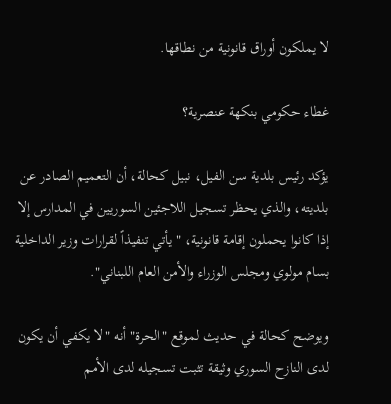لا يملكون أوراق قانونية من نطاقها.

غطاء حكومي بنكهة عنصرية؟

يؤكد رئيس بلدية سن الفيل، نبيل كحالة، أن التعميم الصادر عن بلديته، والذي يحظر تسجيل اللاجئين السوريين في المدارس إلا إذا كانوا يحملون إقامة قانونية، "يأتي تنفيذاً لقرارات وزير الداخلية بسام مولوي ومجلس الوزراء والأمن العام اللبناني".

ويوضح كحالة في حديث لموقع "الحرة" أنه "لا يكفي أن يكون لدى النازح السوري وثيقة تثبت تسجيله لدى الأمم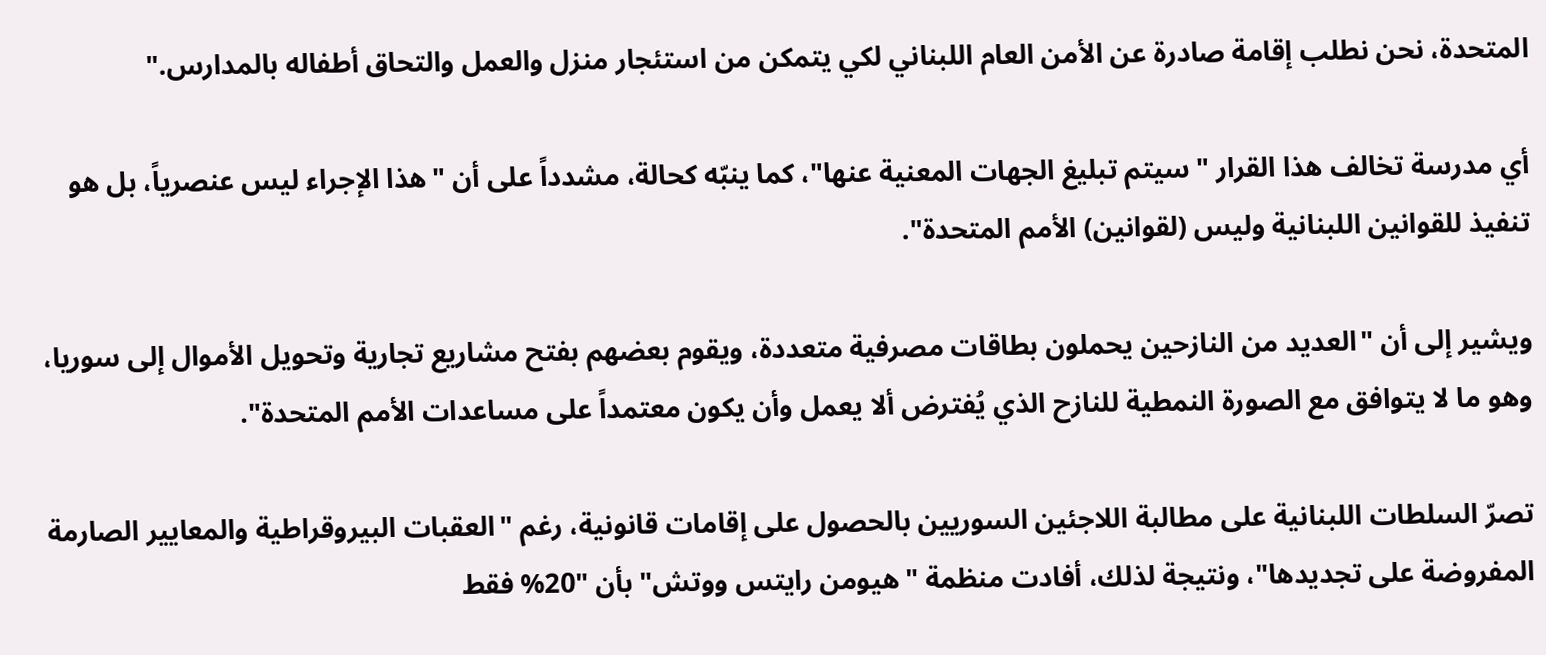المتحدة، نحن نطلب إقامة صادرة عن الأمن العام اللبناني لكي يتمكن من استئجار منزل والعمل والتحاق أطفاله بالمدارس."

أي مدرسة تخالف هذا القرار "سيتم تبليغ الجهات المعنية عنها"، كما ينبّه كحالة، مشدداً على أن "هذا الإجراء ليس عنصرياً، بل هو تنفيذ للقوانين اللبنانية وليس (لقوانين) الأمم المتحدة".

ويشير إلى أن "العديد من النازحين يحملون بطاقات مصرفية متعددة، ويقوم بعضهم بفتح مشاريع تجارية وتحويل الأموال إلى سوريا، وهو ما لا يتوافق مع الصورة النمطية للنازح الذي يُفترض ألا يعمل وأن يكون معتمداً على مساعدات الأمم المتحدة".

تصرّ السلطات اللبنانية على مطالبة اللاجئين السوريين بالحصول على إقامات قانونية، رغم "العقبات البيروقراطية والمعايير الصارمة المفروضة على تجديدها"، ونتيجة لذلك، أفادت منظمة "هيومن رايتس ووتش" بأن "20% فقط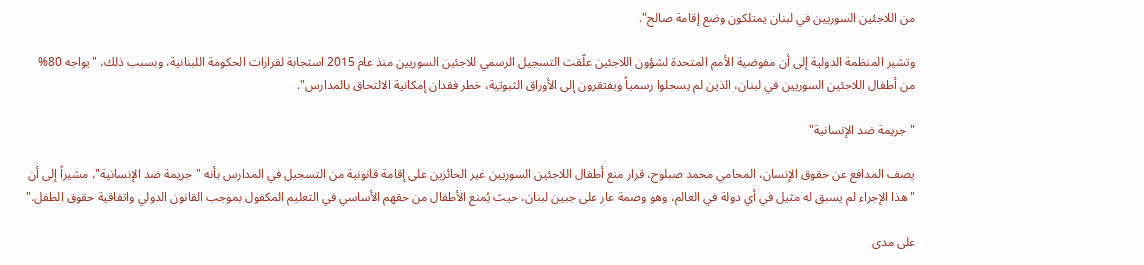من اللاجئين السوريين في لبنان يمتلكون وضع إقامة صالح".

وتشير المنظمة الدولية إلى أن مفوضية الأمم المتحدة لشؤون اللاجئين علّقت التسجيل الرسمي للاجئين السوريين منذ عام 2015 استجابة لقرارات الحكومة اللبنانية، وبسبب ذلك، "يواجه 80% من أطفال اللاجئين السوريين في لبنان، الذين لم يسجلوا رسمياً ويفتقرون إلى الأوراق الثبوتية، خطر فقدان إمكانية الالتحاق بالمدارس".

"جريمة ضد الإنسانية"

يصف المدافع عن حقوق الإنسان، المحامي محمد صبلوح، قرار منع أطفال اللاجئين السوريين غير الحائزين على إقامة قانونية من التسجيل في المدارس بأنه "جريمة ضد الإنسانية"، مشيراً إلى أن "هذا الإجراء لم يسبق له مثيل في أي دولة في العالم، وهو وصمة عار على جبين لبنان، حيث يُمنع الأطفال من حقهم الأساسي في التعليم المكفول بموجب القانون الدولي واتفاقية حقوق الطفل."

على مدى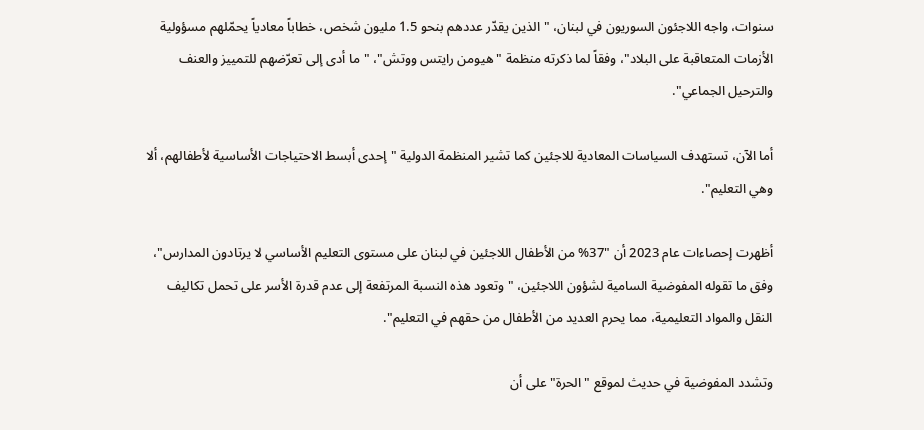سنوات، واجه اللاجئون السوريون في لبنان، "الذين يقدّر عددهم بنحو 1.5 مليون شخص، خطاباً معادياً يحمّلهم مسؤولية الأزمات المتعاقبة على البلاد"، وفقاً لما ذكرته منظمة "هيومن رايتس ووتش"، "ما أدى إلى تعرّضهم للتمييز والعنف والترحيل الجماعي".

أما الآن، تستهدف السياسات المعادية للاجئين كما تشير المنظمة الدولية "إحدى أبسط الاحتياجات الأساسية لأطفالهم، ألا وهي التعليم".

أظهرت إحصاءات عام 2023 أن "37% من الأطفال اللاجئين في لبنان على مستوى التعليم الأساسي لا يرتادون المدارس"، وفق ما تقوله المفوضية السامية لشؤون اللاجئين، "وتعود هذه النسبة المرتفعة إلى عدم قدرة الأسر على تحمل تكاليف النقل والمواد التعليمية، مما يحرم العديد من الأطفال من حقهم في التعليم".

وتشدد المفوضية في حديث لموقع "الحرة" على أن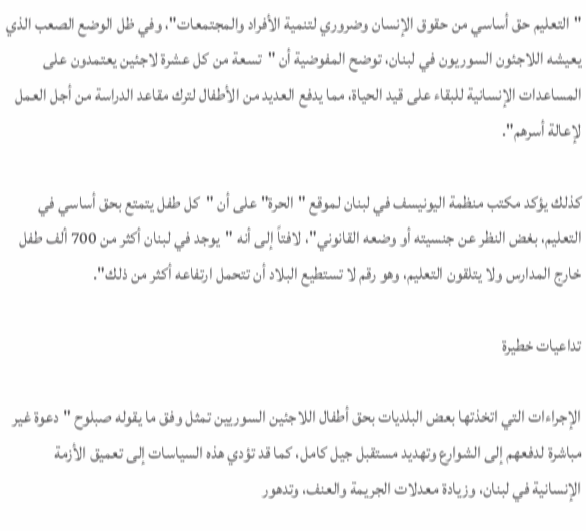"التعليم حق أساسي من حقوق الإنسان وضروري لتنمية الأفراد والمجتمعات"، وفي ظل الوضع الصعب الذي يعيشه اللاجئون السوريون في لبنان، توضح المفوضية أن "تسعة من كل عشرة لاجئين يعتمدون على المساعدات الإنسانية للبقاء على قيد الحياة، مما يدفع العديد من الأطفال لترك مقاعد الدراسة من أجل العمل لإعالة أسرهم".

كذلك يؤكد مكتب منظمة اليونيسف في لبنان لموقع "الحرة" على أن "كل طفل يتمتع بحق أساسي في التعليم، بغض النظر عن جنسيته أو وضعه القانوني"، لافتاً إلى أنه "يوجد في لبنان أكثر من 700 ألف طفل خارج المدارس ولا يتلقون التعليم، وهو رقم لا تستطيع البلاد أن تتحمل ارتفاعه أكثر من ذلك".

تداعيات خطيرة

الإجراءات التي اتخذتها بعض البلديات بحق أطفال اللاجئين السوريين تمثل وفق ما يقوله صبلوح "دعوة غير مباشرة لدفعهم إلى الشوارع وتهديد مستقبل جيل كامل، كما قد تؤدي هذه السياسات إلى تعميق الأزمة الإنسانية في لبنان، وزيادة معدلات الجريمة والعنف، وتدهور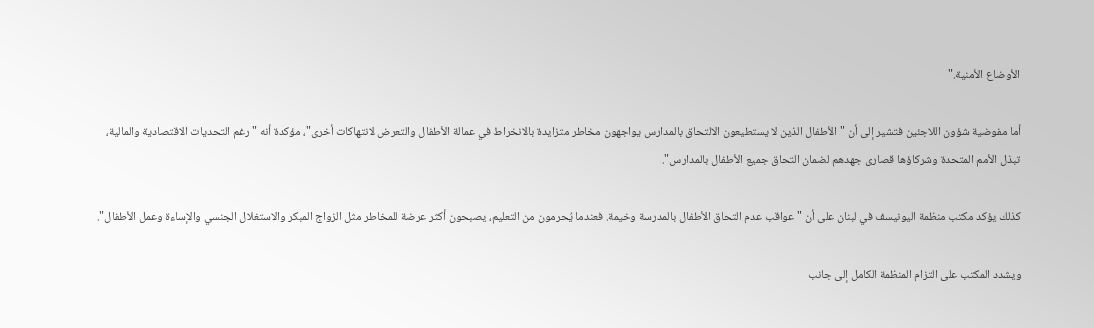الأوضاع الأمنية."

أما مفوضية شؤون اللاجئين فتشير إلى أن "الأطفال الذين لا يستطيعون الالتحاق بالمدارس يواجهون مخاطر متزايدة بالانخراط في عمالة الأطفال والتعرض لانتهاكات أخرى"، مؤكدة أنه "رغم التحديات الاقتصادية والمالية، تبذل الأمم المتحدة وشركاؤها قصارى جهدهم لضمان التحاق جميع الأطفال بالمدارس".

كذلك يؤكد مكتب منظمة اليونيسف في لبنان على أن "عواقب عدم التحاق الأطفال بالمدرسة وخيمة. فعندما يُحرمون من التعليم، يصبحون أكثر عرضة للمخاطر مثل الزواج المبكر والاستغلال الجنسي والإساءة وعمل الأطفال".

ويشدد المكتب على التزام المنظمة الكامل إلى جانب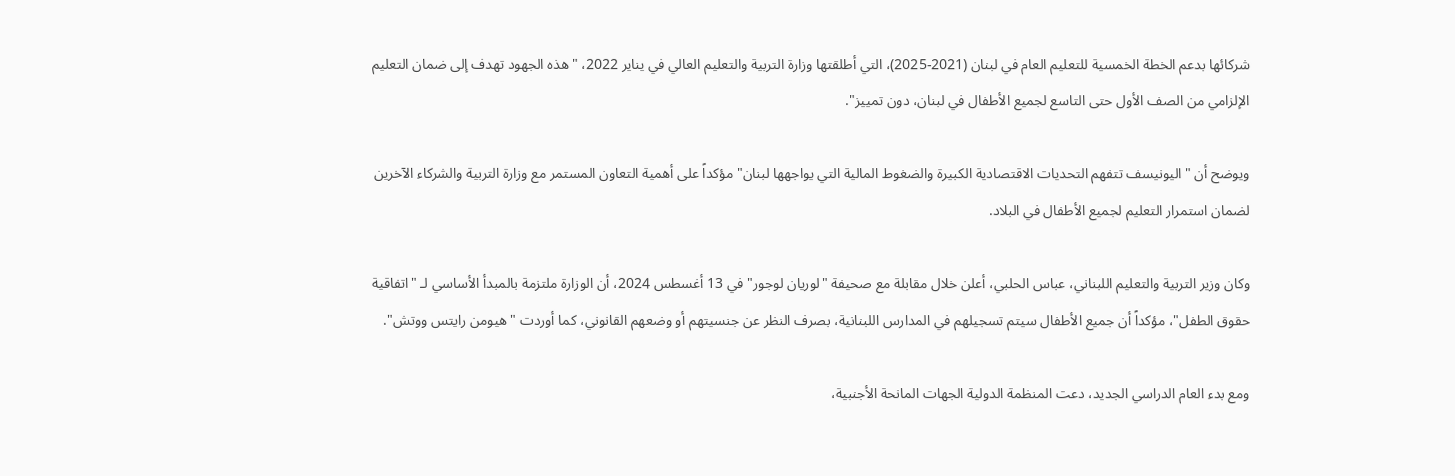شركائها بدعم الخطة الخمسية للتعليم العام في لبنان (2021-2025)، التي أطلقتها وزارة التربية والتعليم العالي في يناير 2022، "هذه الجهود تهدف إلى ضمان التعليم الإلزامي من الصف الأول حتى التاسع لجميع الأطفال في لبنان، دون تمييز".

ويوضح أن "اليونيسف تتفهم التحديات الاقتصادية الكبيرة والضغوط المالية التي يواجهها لبنان" مؤكداً على أهمية التعاون المستمر مع وزارة التربية والشركاء الآخرين لضمان استمرار التعليم لجميع الأطفال في البلاد.

وكان وزير التربية والتعليم اللبناني، عباس الحلبي، أعلن خلال مقابلة مع صحيفة "لوريان لوجور" في 13 أغسطس 2024، أن الوزارة ملتزمة بالمبدأ الأساسي لـ "اتفاقية حقوق الطفل"، مؤكداً أن جميع الأطفال سيتم تسجيلهم في المدارس اللبنانية، بصرف النظر عن جنسيتهم أو وضعهم القانوني، كما أوردت "هيومن رايتس ووتش".

ومع بدء العام الدراسي الجديد، دعت المنظمة الدولية الجهات المانحة الأجنبية،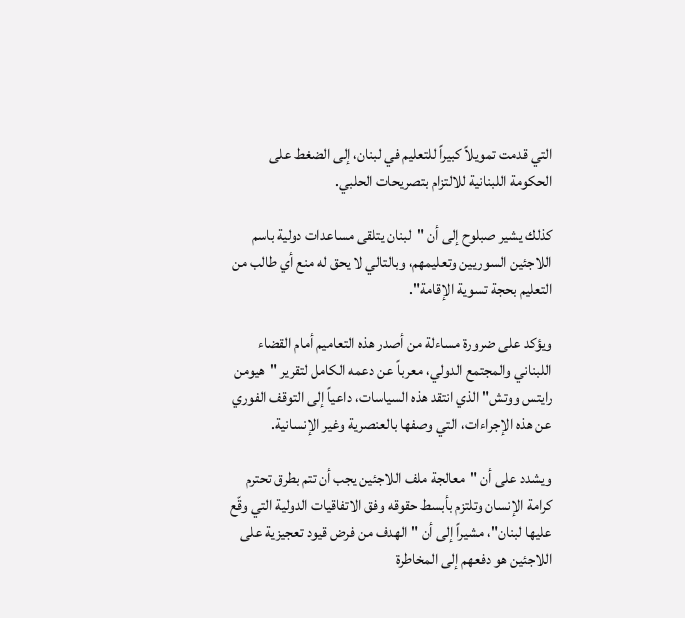التي قدمت تمويلاً كبيراً للتعليم في لبنان، إلى الضغط على الحكومة اللبنانية للالتزام بتصريحات الحلبي.

كذلك يشير صبلوح إلى أن "لبنان يتلقى مساعدات دولية باسم اللاجئين السوريين وتعليمهم، وبالتالي لا يحق له منع أي طالب من التعليم بحجة تسوية الإقامة".

ويؤكد على ضرورة مساءلة من أصدر هذه التعاميم أمام القضاء اللبناني والمجتمع الدولي، معرباً عن دعمه الكامل لتقرير "هيومن رايتس ووتش" الذي انتقد هذه السياسات، داعياً إلى التوقف الفوري عن هذه الإجراءات، التي وصفها بالعنصرية وغير الإنسانية.

ويشدد على أن "معالجة ملف اللاجئين يجب أن تتم بطرق تحترم كرامة الإنسان وتلتزم بأبسط حقوقه وفق الاتفاقيات الدولية التي وقّع عليها لبنان"، مشيراً إلى أن "الهدف من فرض قيود تعجيزية على اللاجئين هو دفعهم إلى المخاطرة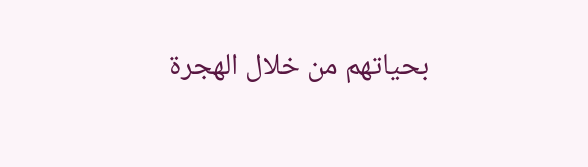بحياتهم من خلال الهجرة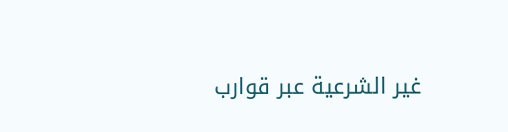غير الشرعية عبر قوارب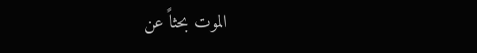الموت بحثاً عن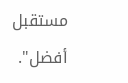مستقبل أفضل".